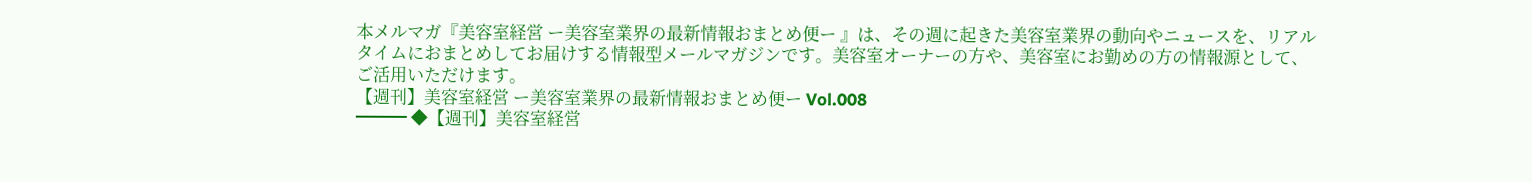本メルマガ『美容室経営 ー美容室業界の最新情報おまとめ便ー 』は、その週に起きた美容室業界の動向やニュースを、リアルタイムにおまとめしてお届けする情報型メールマガジンです。美容室オーナーの方や、美容室にお勤めの方の情報源として、ご活用いただけます。
【週刊】美容室経営 ー美容室業界の最新情報おまとめ便ー Vol.008
━━━ ◆【週刊】美容室経営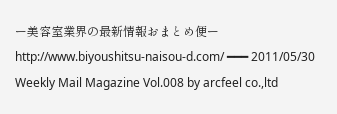ー美容室業界の最新情報おまとめ便ー http://www.biyoushitsu-naisou-d.com/ ━━━ 2011/05/30 Weekly Mail Magazine Vol.008 by arcfeel co.,ltd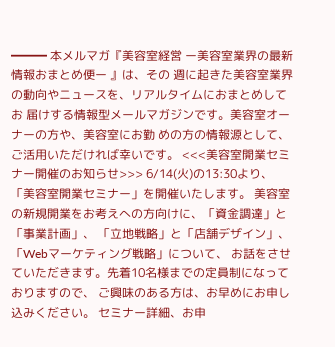━━━ 本メルマガ『美容室経営 ー美容室業界の最新情報おまとめ便ー 』は、その 週に起きた美容室業界の動向やニュースを、リアルタイムにおまとめしてお 届けする情報型メールマガジンです。美容室オーナーの方や、美容室にお勤 めの方の情報源として、ご活用いただければ幸いです。 <<<美容室開業セミナー開催のお知らせ>>> 6/14(火)の13:30より、「美容室開業セミナー」を開催いたします。 美容室の新規開業をお考えへの方向けに、「資金調達」と「事業計画」、 「立地戦略」と「店舗デザイン」、「Webマーケティング戦略」について、 お話をさせていただきます。先着10名様までの定員制になっておりますので、 ご興味のある方は、お早めにお申し込みください。 セミナー詳細、お申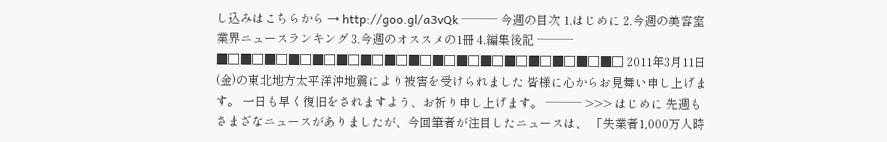し込みはこちらから → http://goo.gl/a3vQk ─── 今週の目次 1.はじめに 2.今週の美容室業界ニュースランキング 3.今週のオススメの1冊 4.編集後記 ─── ■□■□■□■□■□■□■□■□■□■□■□■□■□■□■□■□■□ 2011年3月11日(金)の東北地方太平洋沖地震により被害を受けられました 皆様に心からお見舞い申し上げます。 一日も早く復旧をされますよう、お祈り申し上げます。 ─── >>> はじめに 先週もさまざなニュースがありましたが、今回筆者が注目したニュースは、 「失業者1,000万人時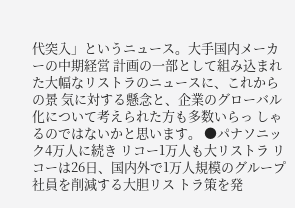代突入」というニュース。大手国内メーカーの中期経営 計画の一部として組み込まれた大幅なリストラのニュースに、これからの景 気に対する懸念と、企業のグローバル化について考えられた方も多数いらっ しゃるのではないかと思います。 ●パナソニック4万人に続き リコー1万人も大リストラ リコーは26日、国内外で1万人規模のグループ社員を削減する大胆リス トラ策を発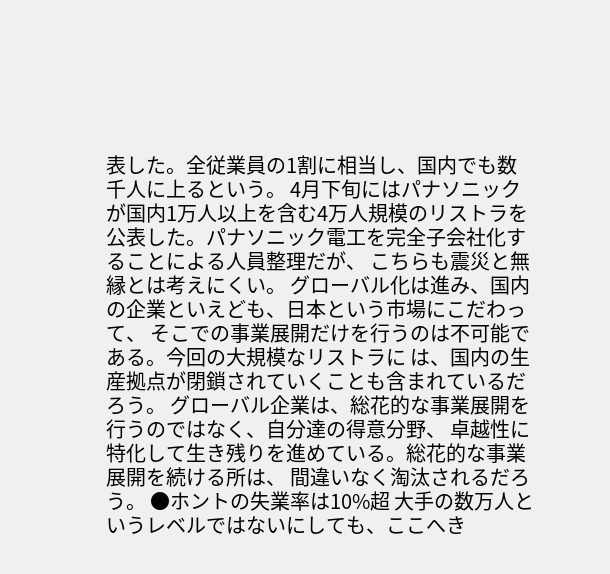表した。全従業員の1割に相当し、国内でも数千人に上るという。 4月下旬にはパナソニックが国内1万人以上を含む4万人規模のリストラを 公表した。パナソニック電工を完全子会社化することによる人員整理だが、 こちらも震災と無縁とは考えにくい。 グローバル化は進み、国内の企業といえども、日本という市場にこだわって、 そこでの事業展開だけを行うのは不可能である。今回の大規模なリストラに は、国内の生産拠点が閉鎖されていくことも含まれているだろう。 グローバル企業は、総花的な事業展開を行うのではなく、自分達の得意分野、 卓越性に特化して生き残りを進めている。総花的な事業展開を続ける所は、 間違いなく淘汰されるだろう。 ●ホントの失業率は10%超 大手の数万人というレベルではないにしても、ここへき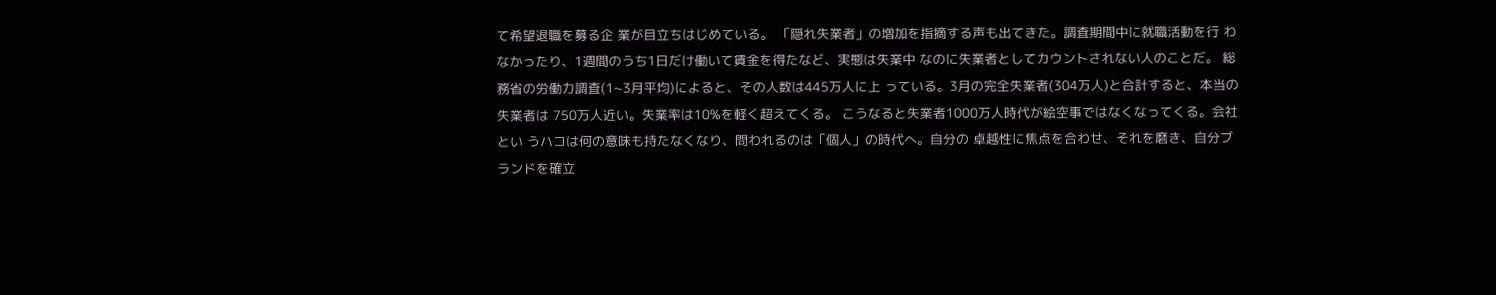て希望退職を募る企 業が目立ちはじめている。 「隠れ失業者」の増加を指摘する声も出てきた。調査期間中に就職活動を行 わなかったり、1週間のうち1日だけ働いて賃金を得たなど、実態は失業中 なのに失業者としてカウントされない人のことだ。 総務省の労働力調査(1~3月平均)によると、その人数は445万人に上 っている。3月の完全失業者(304万人)と合計すると、本当の失業者は 750万人近い。失業率は10%を軽く超えてくる。 こうなると失業者1000万人時代が絵空事ではなくなってくる。会社とい うハコは何の意味も持たなくなり、問われるのは「個人」の時代へ。自分の 卓越性に焦点を合わせ、それを磨き、自分ブランドを確立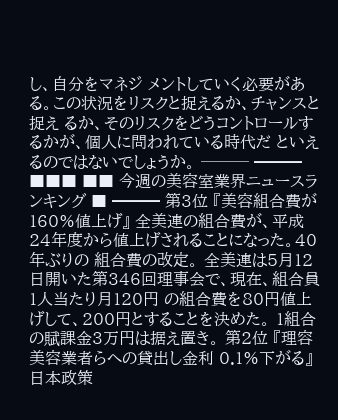し、自分をマネジ メントしていく必要がある。この状況をリスクと捉えるか、チャンスと捉え るか、そのリスクをどうコントロールするかが、個人に問われている時代だ といえるのではないでしょうか。 ─── ━━━ ■■■ ■■ 今週の美容室業界ニュースランキング ■ ━━━ 第3位 『美容組合費が160%値上げ』 全美連の組合費が、平成24年度から値上げされることになった。40年ぶりの 組合費の改定。 全美連は5月12日開いた第346回理事会で、現在、組合員1人当たり月120円 の組合費を80円値上げして、200円とすることを決めた。 1組合の賦課金3万円は据え置き。 第2位 『理容美容業者らへの貸出し金利 0.1%下がる』 日本政策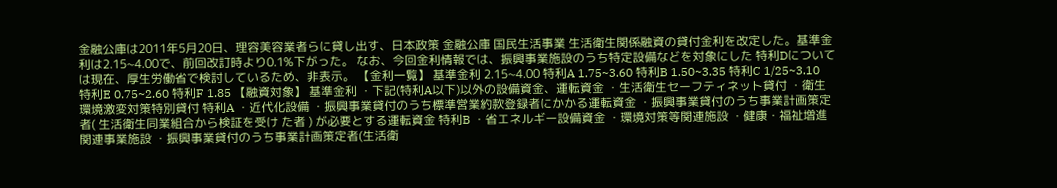金融公庫は2011年5月20日、理容美容業者らに貸し出す、日本政策 金融公庫 国民生活事業 生活衛生関係融資の貸付金利を改定した。基準金 利は2.15~4.00で、前回改訂時より0.1%下がった。 なお、今回金利情報では、振興事業施設のうち特定設備などを対象にした 特利Dについては現在、厚生労働省で検討しているため、非表示。 【金利一覧】 基準金利 2.15~4.00 特利A 1.75~3.60 特利B 1.50~3.35 特利C 1/25~3.10 特利E 0.75~2.60 特利F 1.85 【融資対象】 基準金利 ・下記(特利A以下)以外の設備資金、運転資金 ・生活衛生セーフティネット貸付 ・衛生環境激変対策特別貸付 特利A ・近代化設備 ・振興事業貸付のうち標準営業約款登録者にかかる運転資金 ・振興事業貸付のうち事業計画策定者( 生活衛生同業組合から検証を受け た者 ) が必要とする運転資金 特利B ・省エネルギー設備資金 ・環境対策等関連施設 ・健康・福祉増進関連事業施設 ・振興事業貸付のうち事業計画策定者(生活衛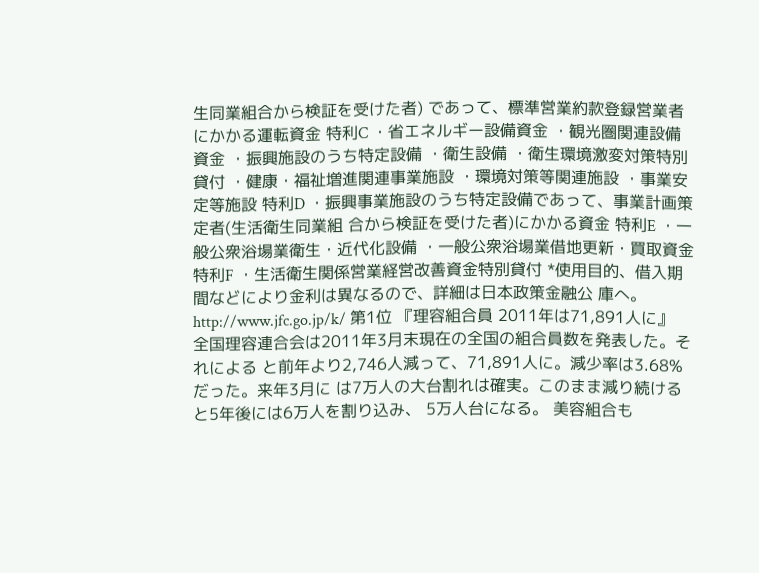生同業組合から検証を受けた者) であって、標準営業約款登録営業者にかかる運転資金 特利C ・省エネルギー設備資金 ・観光圏関連設備資金 ・振興施設のうち特定設備 ・衛生設備 ・衛生環境激変対策特別貸付 ・健康・福祉増進関連事業施設 ・環境対策等関連施設 ・事業安定等施設 特利D ・振興事業施設のうち特定設備であって、事業計画策定者(生活衛生同業組 合から検証を受けた者)にかかる資金 特利E ・一般公衆浴場業衛生・近代化設備 ・一般公衆浴場業借地更新・買取資金 特利F ・生活衛生関係営業経営改善資金特別貸付 *使用目的、借入期間などにより金利は異なるので、詳細は日本政策金融公 庫へ。 http://www.jfc.go.jp/k/ 第1位 『理容組合員 2011年は71,891人に』 全国理容連合会は2011年3月末現在の全国の組合員数を発表した。それによる と前年より2,746人減って、71,891人に。減少率は3.68%だった。来年3月に は7万人の大台割れは確実。このまま減り続けると5年後には6万人を割り込み、 5万人台になる。 美容組合も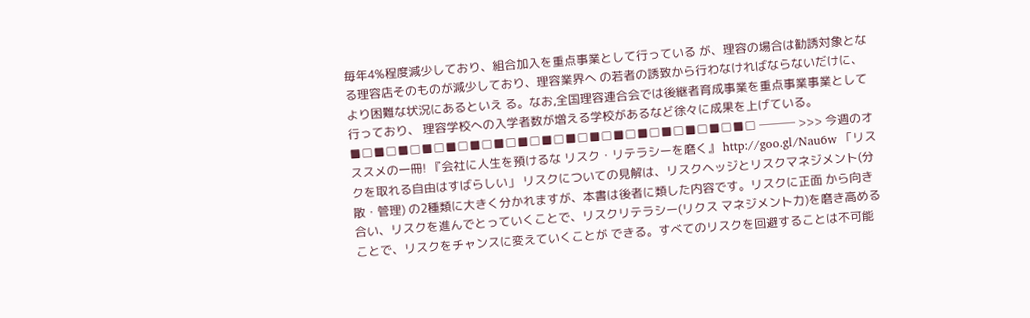毎年4%程度減少しており、組合加入を重点事業として行っている が、理容の場合は勧誘対象となる理容店そのものが減少しており、理容業界へ の若者の誘致から行わなければならないだけに、より困難な状況にあるといえ る。なお,全国理容連合会では後継者育成事業を重点事業事業として行っており、 理容学校への入学者数が増える学校があるなど徐々に成果を上げている。 ■□■□■□■□■□■□■□■□■□■□■□■□■□■□■□■□■□ ─── >>> 今週のオススメの一冊! 『会社に人生を預けるな リスク・リテラシーを磨く』 http://goo.gl/Nau6w 「リスクを取れる自由はすばらしい」 リスクについての見解は、リスクヘッジとリスクマネジメント(分散・管理) の2種類に大きく分かれますが、本書は後者に類した内容です。リスクに正面 から向き合い、リスクを進んでとっていくことで、リスクリテラシー(リクス マネジメント力)を磨き高めることで、リスクをチャンスに変えていくことが できる。すべてのリスクを回避することは不可能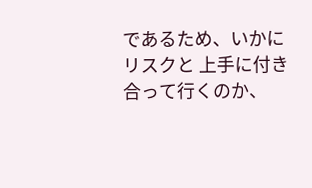であるため、いかにリスクと 上手に付き合って行くのか、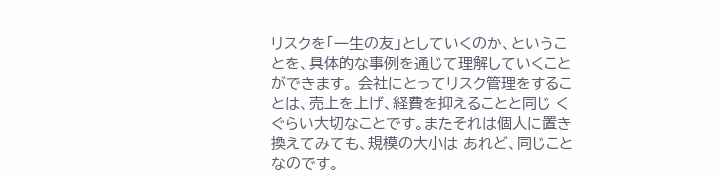リスクを「一生の友」としていくのか、というこ とを、具体的な事例を通じて理解していくことができます。 会社にとってリスク管理をすることは、売上を上げ、経費を抑えることと同じ くぐらい大切なことです。またそれは個人に置き換えてみても、規模の大小は あれど、同じことなのです。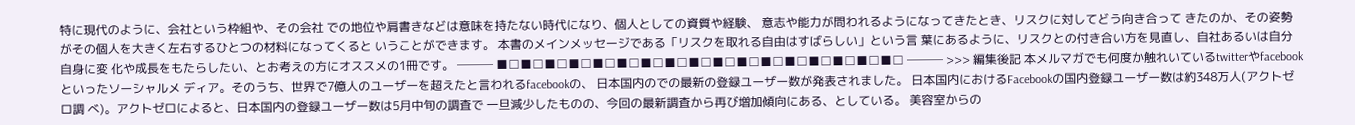特に現代のように、会社という枠組や、その会社 での地位や肩書きなどは意味を持たない時代になり、個人としての資質や経験、 意志や能力が問われるようになってきたとき、リスクに対してどう向き合って きたのか、その姿勢がその個人を大きく左右するひとつの材料になってくると いうことができます。 本書のメインメッセージである「リスクを取れる自由はすばらしい」という言 葉にあるように、リスクとの付き合い方を見直し、自社あるいは自分自身に変 化や成長をもたらしたい、とお考えの方にオススメの1冊です。 ─── ■□■□■□■□■□■□■□■□■□■□■□■□■□■□■□■□■□ ─── >>> 編集後記 本メルマガでも何度か触れいているtwitterやfacebookといったソーシャルメ ディア。そのうち、世界で7億人のユーザーを超えたと言われるfacebookの、 日本国内のでの最新の登録ユーザー数が発表されました。 日本国内におけるFacebookの国内登録ユーザー数は約348万人(アクトゼロ調 べ)。アクトゼロによると、日本国内の登録ユーザー数は5月中旬の調査で 一旦減少したものの、今回の最新調査から再び増加傾向にある、としている。 美容室からの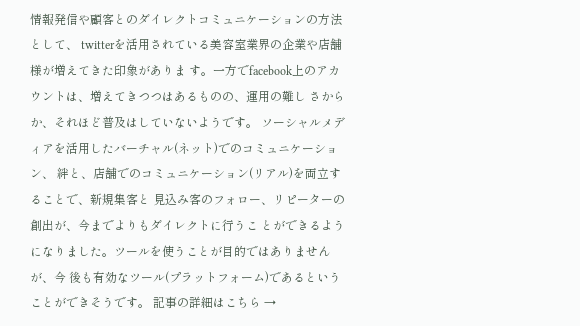情報発信や顧客とのダイレクトコミュニケーションの方法として、 twitterを活用されている美容室業界の企業や店舗様が増えてきた印象がありま す。一方でfacebook上のアカウントは、増えてきつつはあるものの、運用の難し さからか、それほど普及はしていないようです。 ソーシャルメディアを活用したバーチャル(ネット)でのコミュニケーション、 絆と、店舗でのコミュニケーション(リアル)を両立することで、新規集客と 見込み客のフォロー、リピーターの創出が、今までよりもダイレクトに行うこ とができるようになりました。ツールを使うことが目的ではありませんが、今 後も有効なツール(プラットフォーム)であるということができそうです。 記事の詳細はこちら →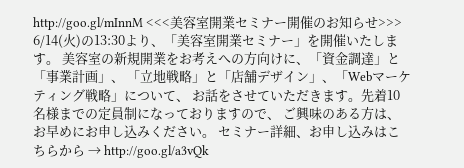http://goo.gl/mInnM <<<美容室開業セミナー開催のお知らせ>>> 6/14(火)の13:30より、「美容室開業セミナー」を開催いたします。 美容室の新規開業をお考えへの方向けに、「資金調達」と「事業計画」、 「立地戦略」と「店舗デザイン」、「Webマーケティング戦略」について、 お話をさせていただきます。先着10名様までの定員制になっておりますので、 ご興味のある方は、お早めにお申し込みください。 セミナー詳細、お申し込みはこちらから → http://goo.gl/a3vQk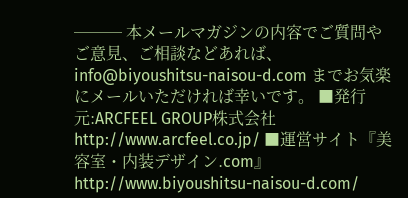─── 本メールマガジンの内容でご質問やご意見、ご相談などあれば、 info@biyoushitsu-naisou-d.com までお気楽にメールいただければ幸いです。 ■発行元:ARCFEEL GROUP株式会社 http://www.arcfeel.co.jp/ ■運営サイト『美容室・内装デザイン.com』 http://www.biyoushitsu-naisou-d.com/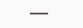━━━